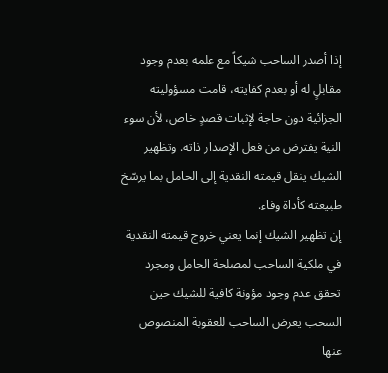إذا أصدر الساحب شيكاً مع علمه بعدم وجود مقابلٍ له أو بعدم كفايته، قامت مسؤوليته الجزائية دون حاجة لإثبات قصدٍ خاص، لأن سوء النية يفترض من فعل الإصدار ذاته. وتظهير الشيك ينقل قيمته النقدية إلى الحامل بما يرسّخ طبيعته كأداة وفاء.
إن تظهير الشيك إنما يعني خروج قيمته النقدية في ملكية الساحب لمصلحة الحامل ومجرد تحقق عدم وجود مؤونة كافية للشيك حين السحب يعرض الساحب للعقوبة المنصوص عنها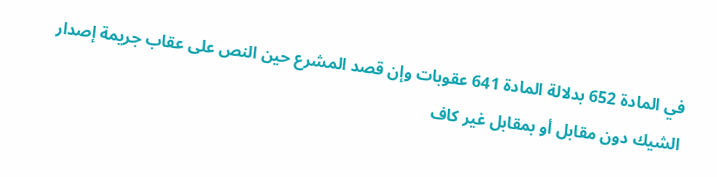في المادة 652 بدلالة المادة 641 عقوبات وإن قصد المشرع حين النص على عقاب جريمة إصدار الشيك دون مقابل أو بمقابل غير كاف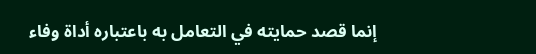إنما قصد حمايته في التعامل به باعتباره أداة وفاء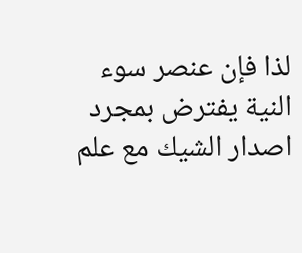لذا فإن عنصر سوء النية يفترض بمجرد اصدار الشيك مع علم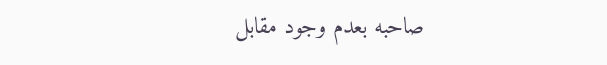صاحبه بعدم وجود مقابل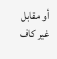أو مقابل غير كاف